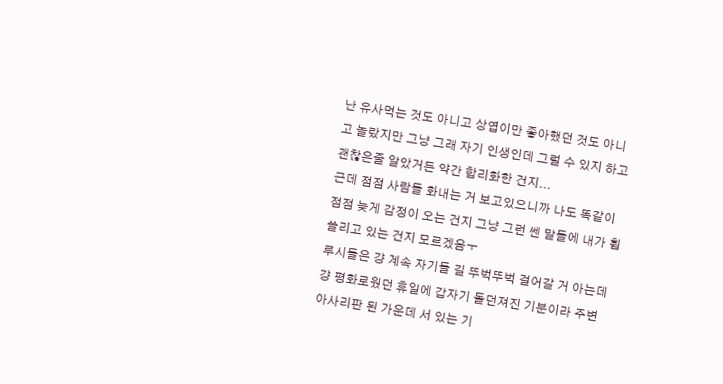난 유사먹는 것도 아니고 상엽이만 좋아했던 것도 아니고 놀랐지만 그냥 그래 자기 인생인데 그럴 수 있지 하고 괜찮은줄 알았거든 약간 합리화한 건지...
근데 점점 사람들 화내는 거 보고있으니까 나도 똑같이 점점 늦게 감정이 오는 건지 그냥 그런 쎈 말들에 내가 휩쓸리고 있는 건지 모르겠음ㅜ
루시들은 걍 계속 자기들 길 뚜벅뚜벅 걸어갈 거 아는데 걍 평화로웠던 휴일에 갑자기 돌던져진 기분이라 주변 아사리판 된 가운데 서 있는 기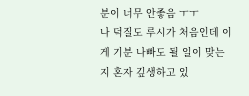분이 너무 안좋음 ㅜㅜ
나 덕질도 루시가 처음인데 이게 기분 나빠도 될 일이 맞는지 혼자 깊생하고 있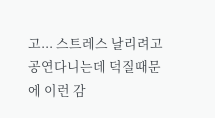고... 스트레스 날리려고 공연다니는데 덕질때문에 이런 감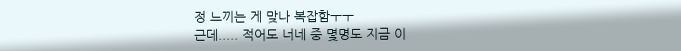정 느끼는 게 맞나 복잡함ㅜㅜ
근데..... 적어도 너네 중 몇명도 지금 이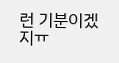런 기분이겠지ㅠ